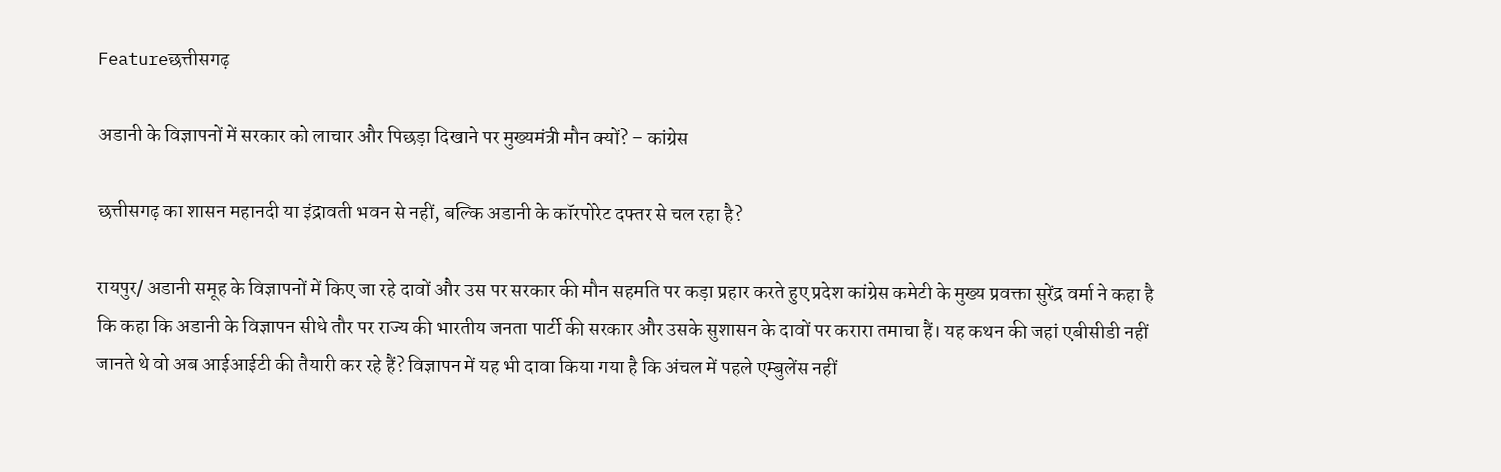Featureछत्तीसगढ़

अडानी के विज्ञापनों में सरकार को लाचार और पिछड़ा दिखाने पर मुख्यमंत्री मौन क्यों? – कांग्रेस

छत्तीसगढ़ का शासन महानदी या इंद्रावती भवन से नहीं, बल्कि अडानी के कॉरपोरेट दफ्तर से चल रहा है?

रायपुर/ अडानी समूह के विज्ञापनों में किए जा रहे दावों और उस पर सरकार की मौन सहमति पर कड़ा प्रहार करते हुए प्रदेश कांग्रेस कमेटी के मुख्य प्रवक्ता सुरेंद्र वर्मा ने कहा है कि कहा कि अडानी के विज्ञापन सीधे तौर पर राज्य की भारतीय जनता पार्टी की सरकार और उसके सुशासन के दावों पर करारा तमाचा हैं। यह कथन की जहां एबीसीडी नहीं जानते थे वो अब आईआईटी की तैयारी कर रहे हैं? विज्ञापन में यह भी दावा किया गया है कि अंचल में पहले एम्बुलेंस नहीं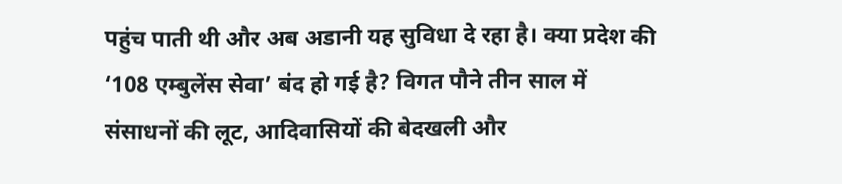पहुंच पाती थी और अब अडानी यह सुविधा दे रहा है। क्या प्रदेश की ‘108 एम्बुलेंस सेवा’ बंद हो गई है? विगत पौने तीन साल में संसाधनों की लूट, आदिवासियों की बेदखली और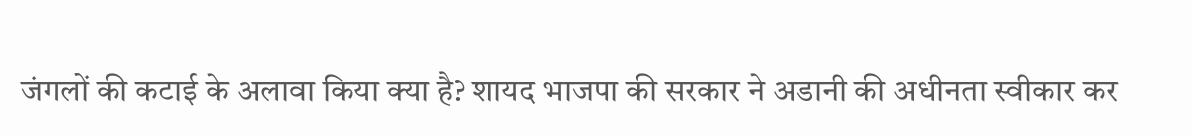जंगलों की कटाई के अलावा किया क्या है? शायद भाजपा की सरकार ने अडानी की अधीनता स्वीकार कर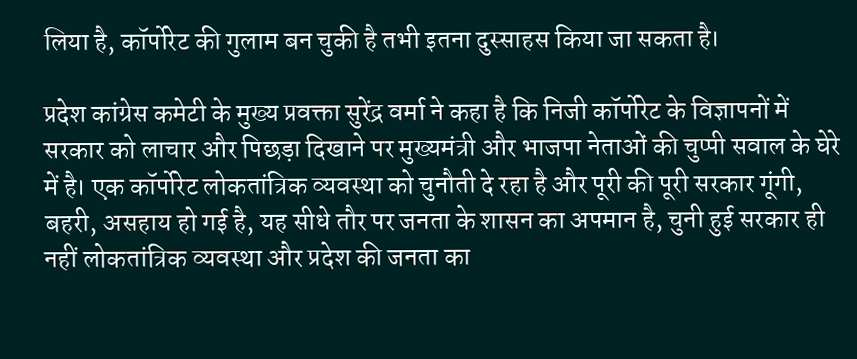लिया है, कॉर्पोरेट की गुलाम बन चुकी है तभी इतना दुस्साहस किया जा सकता है।

प्रदेश कांग्रेस कमेटी के मुख्य प्रवक्ता सुरेंद्र वर्मा ने कहा है कि निजी कॉर्पोरेट के विज्ञापनों में सरकार को लाचार और पिछड़ा दिखाने पर मुख्यमंत्री और भाजपा नेताओं की चुप्पी सवाल के घेरे में है। एक कॉर्पोरेट लोकतांत्रिक व्यवस्था को चुनौती दे रहा है और पूरी की पूरी सरकार गूंगी, बहरी, असहाय हो गई है, यह सीधे तौर पर जनता के शासन का अपमान है, चुनी हुई सरकार ही नहीं लोकतांत्रिक व्यवस्था और प्रदेश की जनता का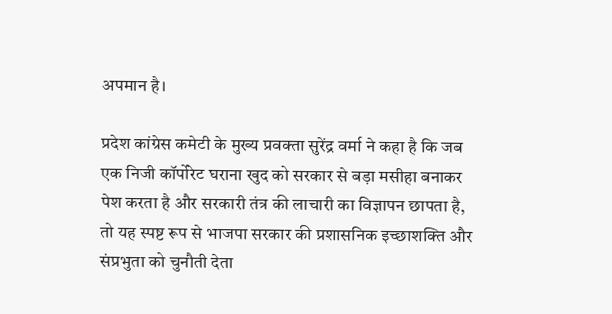अपमान है।

प्रदेश कांग्रेस कमेटी के मुख्य प्रवक्ता सुरेंद्र वर्मा ने कहा है कि जब एक निजी कॉर्पोरेट घराना खुद को सरकार से बड़ा मसीहा बनाकर पेश करता है और सरकारी तंत्र की लाचारी का विज्ञापन छापता है, तो यह स्पष्ट रूप से भाजपा सरकार की प्रशासनिक इच्छाशक्ति और संप्रभुता को चुनौती देता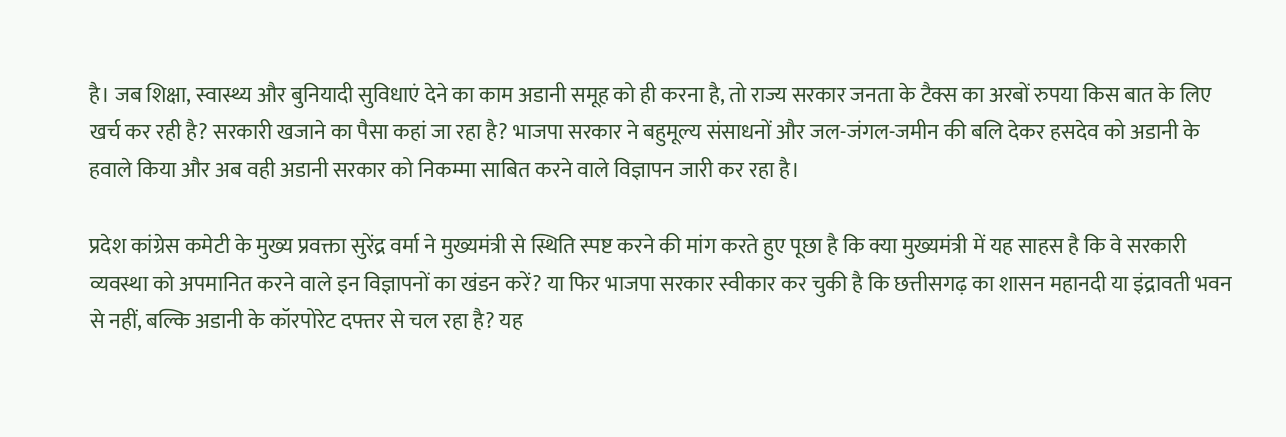है। जब शिक्षा, स्वास्थ्य और बुनियादी सुविधाएं देने का काम अडानी समूह को ही करना है, तो राज्य सरकार जनता के टैक्स का अरबों रुपया किस बात के लिए खर्च कर रही है? सरकारी खजाने का पैसा कहां जा रहा है? भाजपा सरकार ने बहुमूल्य संसाधनों और जल-जंगल-जमीन की बलि देकर हसदेव को अडानी के हवाले किया और अब वही अडानी सरकार को निकम्मा साबित करने वाले विज्ञापन जारी कर रहा है।

प्रदेश कांग्रेस कमेटी के मुख्य प्रवक्ता सुरेंद्र वर्मा ने मुख्यमंत्री से स्थिति स्पष्ट करने की मांग करते हुए पूछा है कि क्या मुख्यमंत्री में यह साहस है कि वे सरकारी व्यवस्था को अपमानित करने वाले इन विज्ञापनों का खंडन करें? या फिर भाजपा सरकार स्वीकार कर चुकी है कि छत्तीसगढ़ का शासन महानदी या इंद्रावती भवन से नहीं, बल्कि अडानी के कॉरपोरेट दफ्तर से चल रहा है? यह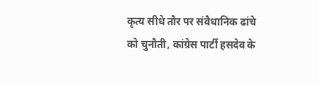कृत्य सीधे तौर पर संवैधानिक ढांचे को चुनौती, कांग्रेस पार्टी हसदेव के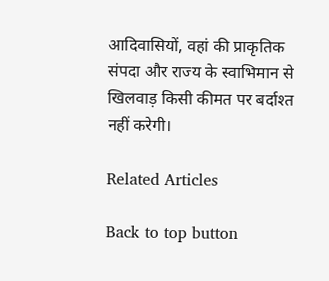आदिवासियों, वहां की प्राकृतिक संपदा और राज्य के स्वाभिमान से खिलवाड़ किसी कीमत पर बर्दाश्त नहीं करेगी।

Related Articles

Back to top button